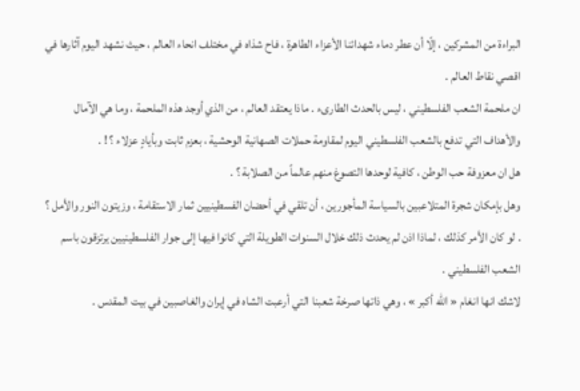البراءة من المشركين ، إلّا أن عطر دماء شهدائنا الأعزاء الطاهرة ، فاح شذاه في مختلف انحاء العالم ، حيث نشهد اليوم آثارها في اقصي نقاط العالم .
ان ملحمة الشعب الفلسطيني ، ليس بالحدث الطارىء . ماذا يعتقد العالم ، من الذي أوجد هذه الملحمة ، وما هي الآمال والأهداف التي تدفع بالشعب الفلسطيني اليوم لمقاومة حملات الصهانية الوحشية ، بعزم ثابت وبأيادٍ عزلاء ؟ ! .
هل ان معزوفة حب الوطن ، كافية لوحدها التصوغ منهم عالماً من الصلابة ؟ .
وهل بإمكان شجرة المتلاعبين بالسياسة المأجورين ، أن تلقي في أحضان الفسطينيين ثمار الاستقامة ، وزيتون النور والأمل ؟ . لو كان الأمر كذلك ، لماذا اذن لم يحدث ذلك خلال السنوات الطويلة التي كانوا فيها إلى جوار الفلسطينيين يرتزقون باسم الشعب الفلسطيني .
لاشك انها انغام « الله أكبر » ، وهي ذاتها صرخة شعبنا التي أرعبت الشاه في إيران والغاصبين في بيت المقدس .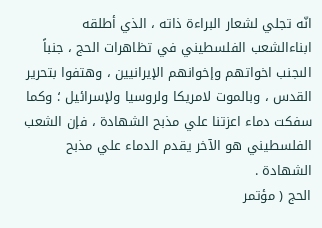انّه تجلي لشعار البراءة ذاته ، الذي أطلقه ابناءالشعب الفلسطيني في تظاهرات الحج ، جنباً الىجنب اخواتهم وإخوانهم الإيرانيين ، وهتفوا بتحرير القدس ، وبالموت لامريكا ولروسيا ولإسرائيل ؛ وكما سفكت دماء اعزتنا علي مذبح الشهادة ، فإن الشعب الفلسطيني هو الآخر يقدم الدماء علي مذبح الشهادة .
الحج ( مؤتمر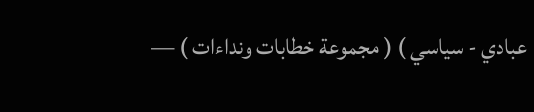عبادي - سياسي ) ( مجموعة خطابات ونداءات ) —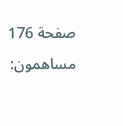صفحة 176
مساهمون: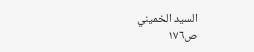السيد الخميني
ص١٧٦